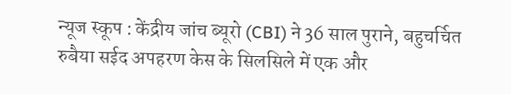न्यूज स्कूप : केंद्रीय जांच ब्यूरो (CBI) ने 36 साल पुराने, बहुचर्चित रुबैया सईद अपहरण केस के सिलसिले में एक और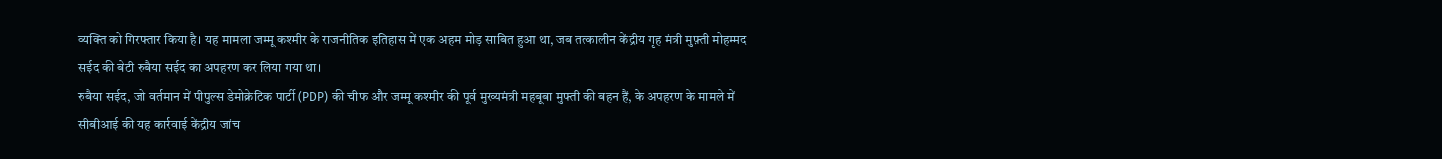व्यक्ति को गिरफ्तार किया है। यह मामला जम्मू कश्मीर के राजनीतिक इतिहास में एक अहम मोड़ साबित हुआ था, जब तत्कालीन केंद्रीय गृह मंत्री मुफ़्ती मोहम्मद सईद की बेटी रुबैया सईद का अपहरण कर लिया गया था।
रुबैया सईद, जो वर्तमान में पीपुल्स डेमोक्रेटिक पार्टी (PDP) की चीफ और जम्मू कश्मीर की पूर्व मुख्यमंत्री महबूबा मुफ्ती की बहन हैं, के अपहरण के मामले में सीबीआई की यह कार्रवाई केंद्रीय जांच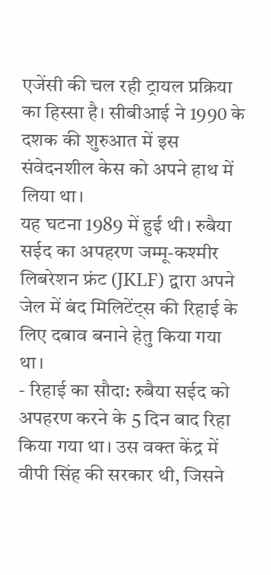एजेंसी की चल रही ट्रायल प्रक्रिया का हिस्सा है। सीबीआई ने 1990 के दशक की शुरुआत में इस संवेदनशील केस को अपने हाथ में लिया था।
यह घटना 1989 में हुई थी। रुबैया सईद का अपहरण जम्मू-कश्मीर लिबरेशन फ्रंट (JKLF) द्वारा अपने जेल में बंद मिलिटेंट्स की रिहाई के लिए दबाव बनाने हेतु किया गया था।
- रिहाई का सौदा: रुबैया सईद को अपहरण करने के 5 दिन बाद रिहा किया गया था। उस वक्त केंद्र में वीपी सिंह की सरकार थी, जिसने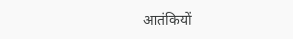आतंकियों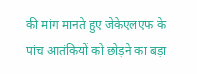की मांग मानते हुए जेकेएलएफ के पांच आतंकियों को छोड़ने का बड़ा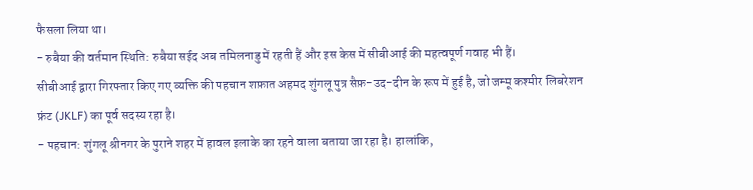फैसला लिया था।
- रुबैया की वर्तमान स्थिति: रुबैया सईद अब तमिलनाडु में रहती हैं और इस केस में सीबीआई की महत्वपूर्ण गवाह भी हैं।
सीबीआई द्वारा गिरफ्तार किए गए व्यक्ति की पहचान शफ़ात अहमद शुंगलू पुत्र सैफ़-उद-दीन के रूप में हुई है, जो जम्मू कश्मीर लिबरेशन फ्रंट (JKLF) का पूर्व सदस्य रहा है।
- पहचान: शुंगलू श्रीनगर के पुराने शहर में हावल इलाके का रहने वाला बताया जा रहा है। हालांकि,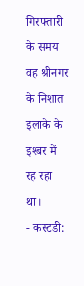गिरफ्तारी के समय वह श्रीनगर के निशात इलाके के इश्बर में रह रहा था।
- कस्टडी: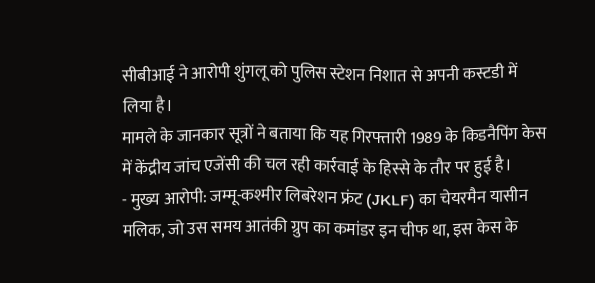सीबीआई ने आरोपी शुंगलू को पुलिस स्टेशन निशात से अपनी कस्टडी में लिया है।
मामले के जानकार सूत्रों ने बताया कि यह गिरफ्तारी 1989 के किडनैपिंग केस में केंद्रीय जांच एजेंसी की चल रही कार्रवाई के हिस्से के तौर पर हुई है।
- मुख्य आरोपी: जम्मू-कश्मीर लिबरेशन फ्रंट (JKLF) का चेयरमैन यासीन मलिक, जो उस समय आतंकी ग्रुप का कमांडर इन चीफ था, इस केस के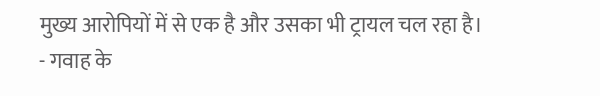मुख्य आरोपियों में से एक है और उसका भी ट्रायल चल रहा है।
- गवाह के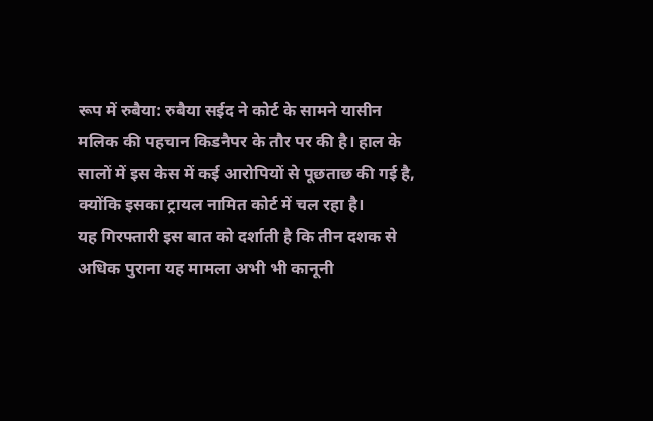रूप में रुबैया: रुबैया सईद ने कोर्ट के सामने यासीन मलिक की पहचान किडनैपर के तौर पर की है। हाल के सालों में इस केस में कई आरोपियों से पूछताछ की गई है, क्योंकि इसका ट्रायल नामित कोर्ट में चल रहा है।
यह गिरफ्तारी इस बात को दर्शाती है कि तीन दशक से अधिक पुराना यह मामला अभी भी कानूनी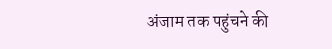अंजाम तक पहुंचने की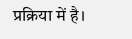प्रक्रिया में है।